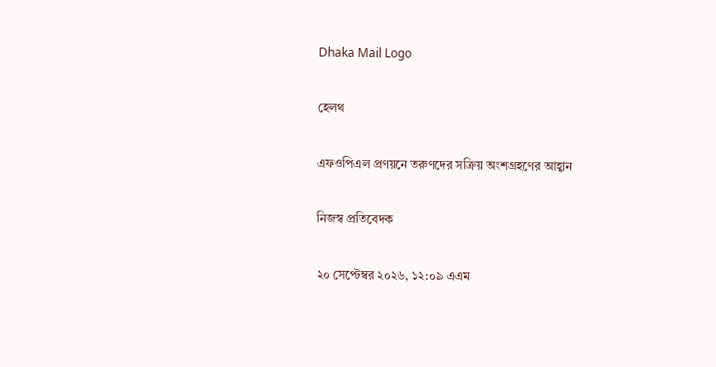Dhaka Mail Logo

হেলথ

এফওপিএল প্রণয়নে তরুণদের সক্রিয় অংশগ্রহণের আহ্বান

নিজস্ব প্রতিবেদক

২০ সেপ্টেম্বর ২০২৬, ১২:০৯ এএম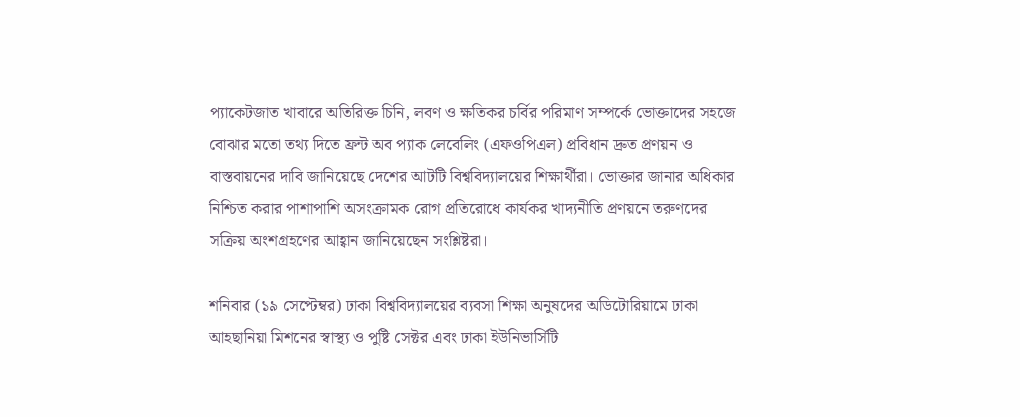প্যাকেটজাত খাবারে অতিরিক্ত চিনি, লবণ ও ক্ষতিকর চর্বির পরিমাণ সম্পর্কে ভোক্তাদের সহজে বোঝার মতো তথ্য দিতে ফ্রন্ট অব প্যাক লেবেলিং (এফওপিএল) প্রবিধান দ্রুত প্রণয়ন ও বাস্তবায়নের দাবি জানিয়েছে দেশের আটটি বিশ্ববিদ্যালয়ের শিক্ষার্থীরা। ভোক্তার জানার অধিকার নিশ্চিত করার পাশাপাশি অসংক্রামক রোগ প্রতিরোধে কার্যকর খাদ্যনীতি প্রণয়নে তরুণদের সক্রিয় অংশগ্রহণের আহ্বান জানিয়েছেন সংশ্লিষ্টরা।

শনিবার (১৯ সেপ্টেম্বর) ঢাকা বিশ্ববিদ্যালয়ের ব্যবসা শিক্ষা অনুষদের অডিটোরিয়ামে ঢাকা আহছানিয়া মিশনের স্বাস্থ্য ও পুষ্টি সেক্টর এবং ঢাকা ইউনিভার্সিটি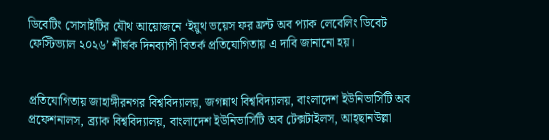ডিবেটিং সোসাইটির যৌথ আয়োজনে ‘ইয়ুথ ভয়েস ফর ফ্রন্ট অব প্যাক লেবেলিং ডিবেট ফেস্টিভ্যাল ২০২৬’ শীর্ষক দিনব্যাপী বিতর্ক প্রতিযোগিতায় এ দাবি জানানো হয়।


প্রতিযোগিতায় জাহাঙ্গীরনগর বিশ্ববিদ্যালয়, জগন্নাথ বিশ্ববিদ্যালয়, বাংলাদেশ ইউনিভার্সিটি অব প্রফেশনালস, ব্র্যাক বিশ্ববিদ্যালয়, বাংলাদেশ ইউনিভার্সিটি অব টেক্সটাইলস, আহ্ছানউল্লা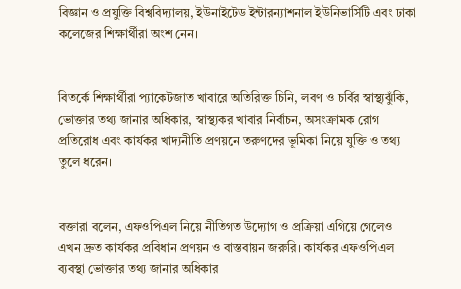বিজ্ঞান ও প্রযুক্তি বিশ্ববিদ্যালয়, ইউনাইটেড ইন্টারন্যাশনাল ইউনিভার্সিটি এবং ঢাকা কলেজের শিক্ষার্থীরা অংশ নেন।


বিতর্কে শিক্ষার্থীরা প্যাকেটজাত খাবারে অতিরিক্ত চিনি, লবণ ও চর্বির স্বাস্থ্যঝুঁকি, ভোক্তার তথ্য জানার অধিকার, স্বাস্থ্যকর খাবার নির্বাচন, অসংক্রামক রোগ প্রতিরোধ এবং কার্যকর খাদ্যনীতি প্রণয়নে তরুণদের ভূমিকা নিয়ে যুক্তি ও তথ্য তুলে ধরেন।


বক্তারা বলেন, এফওপিএল নিয়ে নীতিগত উদ্যোগ ও প্রক্রিয়া এগিয়ে গেলেও এখন দ্রুত কার্যকর প্রবিধান প্রণয়ন ও বাস্তবায়ন জরুরি। কার্যকর এফওপিএল ব্যবস্থা ভোক্তার তথ্য জানার অধিকার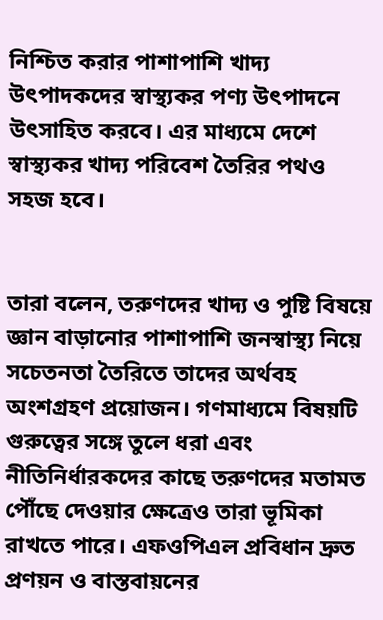নিশ্চিত করার পাশাপাশি খাদ্য উৎপাদকদের স্বাস্থ্যকর পণ্য উৎপাদনে উৎসাহিত করবে। এর মাধ্যমে দেশে স্বাস্থ্যকর খাদ্য পরিবেশ তৈরির পথও সহজ হবে।


তারা বলেন, তরুণদের খাদ্য ও পুষ্টি বিষয়ে জ্ঞান বাড়ানোর পাশাপাশি জনস্বাস্থ্য নিয়ে সচেতনতা তৈরিতে তাদের অর্থবহ অংশগ্রহণ প্রয়োজন। গণমাধ্যমে বিষয়টি গুরুত্বের সঙ্গে তুলে ধরা এবং নীতিনির্ধারকদের কাছে তরুণদের মতামত পৌঁছে দেওয়ার ক্ষেত্রেও তারা ভূমিকা রাখতে পারে। এফওপিএল প্রবিধান দ্রুত প্রণয়ন ও বাস্তবায়নের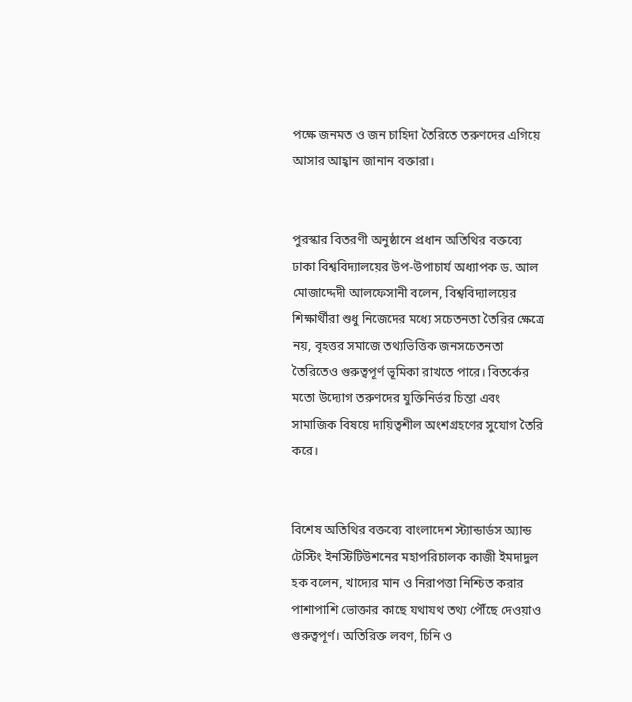পক্ষে জনমত ও জন চাহিদা তৈরিতে তরুণদের এগিয়ে আসার আহ্বান জানান বক্তারা।


পুরস্কার বিতরণী অনুষ্ঠানে প্রধান অতিথির বক্তব্যে ঢাকা বিশ্ববিদ্যালয়ের উপ-উপাচার্য অধ্যাপক ড. আল মোজাদ্দেদী আলফেসানী বলেন, বিশ্ববিদ্যালয়ের শিক্ষার্থীরা শুধু নিজেদের মধ্যে সচেতনতা তৈরির ক্ষেত্রে নয়, বৃহত্তর সমাজে তথ্যভিত্তিক জনসচেতনতা তৈরিতেও গুরুত্বপূর্ণ ভূমিকা রাখতে পারে। বিতর্কের মতো উদ্যোগ তরুণদের যুক্তিনির্ভর চিন্তা এবং সামাজিক বিষয়ে দায়িত্বশীল অংশগ্রহণের সুযোগ তৈরি করে।


বিশেষ অতিথির বক্তব্যে বাংলাদেশ স্ট্যান্ডার্ডস অ্যান্ড টেস্টিং ইনস্টিটিউশনের মহাপরিচালক কাজী ইমদাদুল হক বলেন, খাদ্যের মান ও নিরাপত্তা নিশ্চিত করার পাশাপাশি ভোক্তার কাছে যথাযথ তথ্য পৌঁছে দেওয়াও গুরুত্বপূর্ণ। অতিরিক্ত লবণ, চিনি ও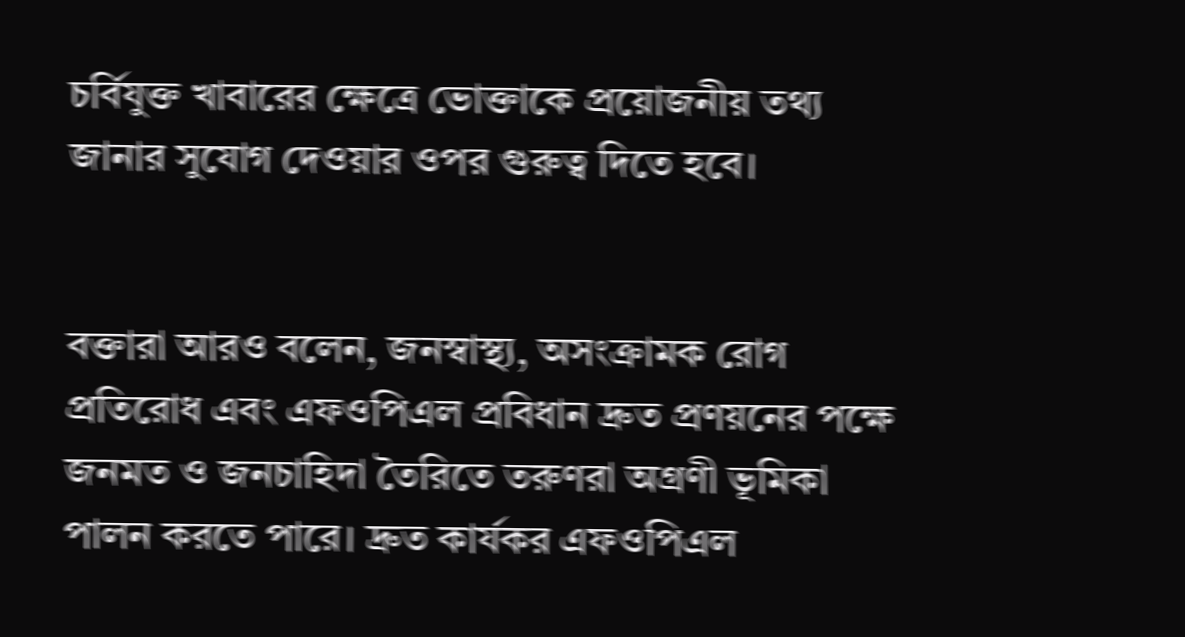চর্বিযুক্ত খাবারের ক্ষেত্রে ভোক্তাকে প্রয়োজনীয় তথ্য জানার সুযোগ দেওয়ার ওপর গুরুত্ব দিতে হবে।


বক্তারা আরও বলেন, জনস্বাস্থ্য, অসংক্রামক রোগ প্রতিরোধ এবং এফওপিএল প্রবিধান দ্রুত প্রণয়নের পক্ষে জনমত ও জনচাহিদা তৈরিতে তরুণরা অগ্রণী ভূমিকা পালন করতে পারে। দ্রুত কার্যকর এফওপিএল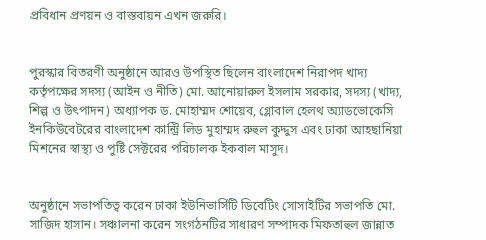প্রবিধান প্রণয়ন ও বাস্তবায়ন এখন জরুরি।


পুরস্কার বিতরণী অনুষ্ঠানে আরও উপস্থিত ছিলেন বাংলাদেশ নিরাপদ খাদ্য কর্তৃপক্ষের সদস্য (আইন ও নীতি) মো. আনোয়ারুল ইসলাম সরকার, সদস্য (খাদ্য, শিল্প ও উৎপাদন) অধ্যাপক ড. মোহাম্মদ শোয়েব, গ্লোবাল হেলথ অ্যাডভোকেসি ইনকিউবেটরের বাংলাদেশ কান্ট্রি লিড মুহাম্মদ রুহুল কুদ্দুস এবং ঢাকা আহছানিয়া মিশনের স্বাস্থ্য ও পুষ্টি সেক্টরের পরিচালক ইকবাল মাসুদ।


অনুষ্ঠানে সভাপতিত্ব করেন ঢাকা ইউনিভার্সিটি ডিবেটিং সোসাইটির সভাপতি মো. সাজিদ হাসান। সঞ্চালনা করেন সংগঠনটির সাধারণ সম্পাদক মিফতাহুল জান্নাত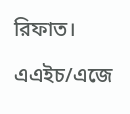রিফাত।

এএইচ/এজে